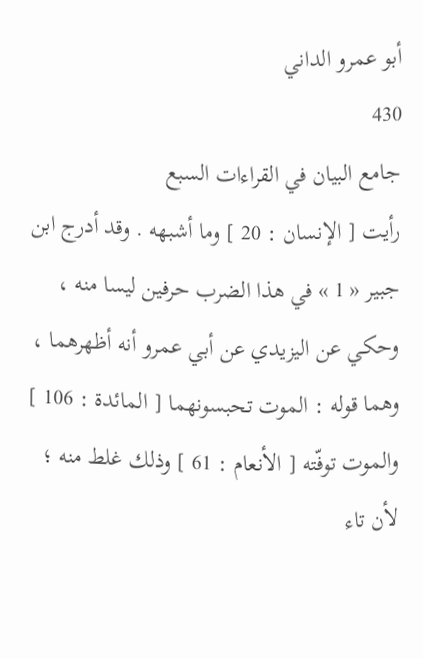أبو عمرو الداني
430
جامع البيان في القراءات السبع
رأيت [ الإنسان : 20 ] وما أشبهه . وقد أدرج ابن جبير « 1 » في هذا الضرب حرفين ليسا منه ، وحكي عن اليزيدي عن أبي عمرو أنه أظهرهما ، وهما قوله : الموت تحبسونهما [ المائدة : 106 ] والموت توفّته [ الأنعام : 61 ] وذلك غلط منه ؛ لأن تاء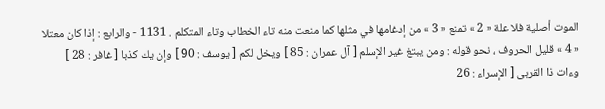الموت أصلية فلا علة « 2 » تمنع « 3 » من إدغامها في مثلها كما منعت منه تاء الخطاب وتاء المتكلم . 1131 - والرابع : إذا كان معتلا « 4 » قليل الحروف ، نحو قوله : ومن يبتغ غير الإسلم [ آل عمران : 85 ] ويخل لكم [ يوسف : 90 ] وإن يك كذبا [ غافر : 28 ] وءات ذا القربى [ الإسراء : 26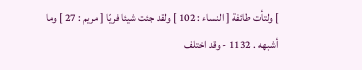] ولتأت طائفة [ النساء : 102 ] ولقد جئت شيئا فريّا [ مريم : 27 ] وما أشبهه . 1132 - وقد اختلف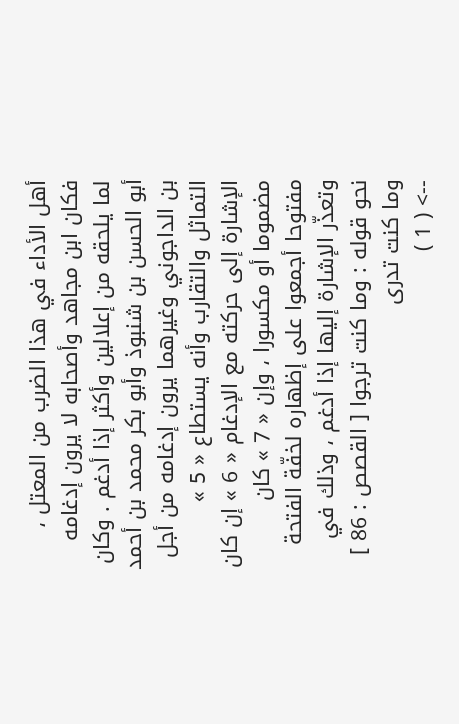أهل الأداء في هذا الضرب من المعتل ، فكان ابن مجاهد وأصحابه لا يرون إدغامه لما يلحقه من إعلالين وأكثر إذا أدغم . وكان أبو الحسن بن شنبوذ وأبو بكر محمد بن أحمد بن الداجوني وغيرهما يرون إدغامه من أجل التماثل والتقارب وأنه يستطاع « 5 » الإشارة إلى حركته مع الإدغام « 6 » إن كان مضموما أو مكسورا ، وإن « 7 » كان مفتوحا أجمعوا على إظهاره لخفّة الفتحة وتعذّر الإشارة إليها إذا أدغم ، وذلك في نحو قوله : وما كنت ترجوا [ القصص : 86 ] وما كنت تدرى
--> ( 1 )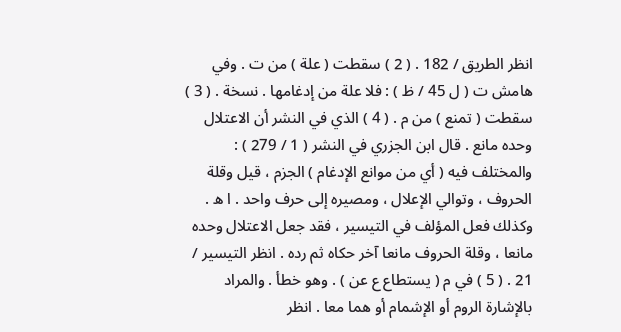انظر الطريق / 182 . ( 2 ) سقطت ( علة ) من ت . وفي هامش ت ( ل 45 / ظ ) : فلا علة من إدغامها . نسخة . ( 3 ) سقطت ( تمنع ) من م . ( 4 ) الذي في النشر أن الاعتلال وحده مانع . قال ابن الجزري في النشر ( 1 / 279 ) : والمختلف فيه ( أي من موانع الإدغام ) الجزم ، قيل وقلة الحروف ، وتوالي الإعلال ، ومصيره إلى حرف واحد . ا ه . وكذلك فعل المؤلف في التيسير ، فقد جعل الاعتلال وحده مانعا ، وقلة الحروف مانعا آخر حكاه ثم رده . انظر التيسير / 21 . ( 5 ) في م ( يستطاع ع عن ) . وهو خطأ . والمراد بالإشارة الروم أو الإشمام أو هما معا . انظر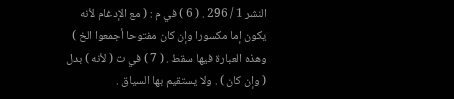النشر 1 / 296 . ( 6 ) في م : ( مع الإدغام لأنه يكون إما مكسورا وإن كان مفتوحا أجمعوا الخ ) وهذه العبارة فيها سقط . ( 7 ) في ت ( لأنه ) بدل ( وإن كان ) . ولا يستقيم بها السياق .